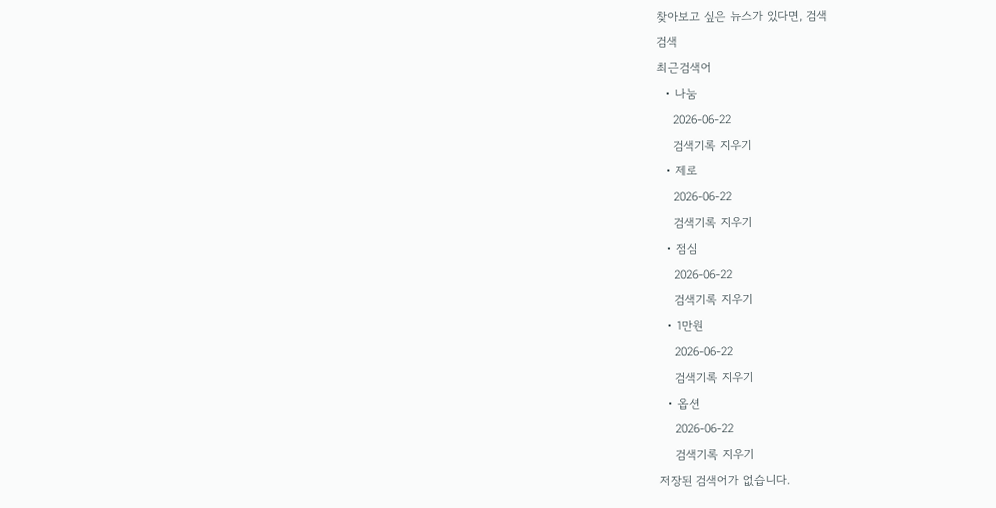찾아보고 싶은 뉴스가 있다면, 검색
검색
최근검색어
  • 나눔
    2026-06-22
    검색기록 지우기
  • 제로
    2026-06-22
    검색기록 지우기
  • 점심
    2026-06-22
    검색기록 지우기
  • 1만원
    2026-06-22
    검색기록 지우기
  • 옵션
    2026-06-22
    검색기록 지우기
저장된 검색어가 없습니다.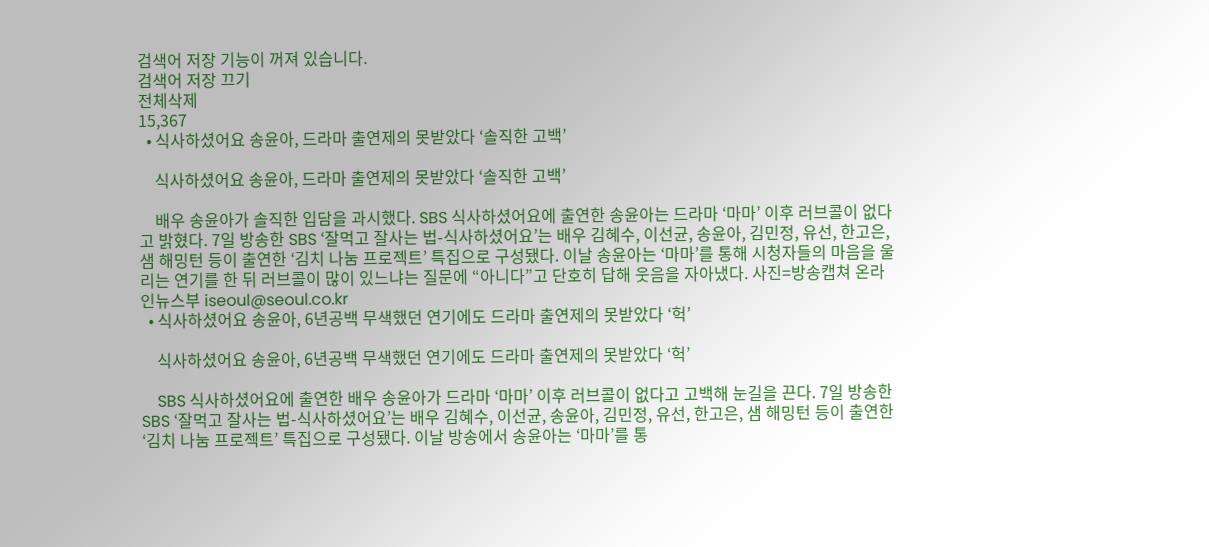검색어 저장 기능이 꺼져 있습니다.
검색어 저장 끄기
전체삭제
15,367
  • 식사하셨어요 송윤아, 드라마 출연제의 못받았다 ‘솔직한 고백’

    식사하셨어요 송윤아, 드라마 출연제의 못받았다 ‘솔직한 고백’

    배우 송윤아가 솔직한 입담을 과시했다. SBS 식사하셨어요에 출연한 송윤아는 드라마 ‘마마’ 이후 러브콜이 없다고 밝혔다. 7일 방송한 SBS ‘잘먹고 잘사는 법-식사하셨어요’는 배우 김혜수, 이선균, 송윤아, 김민정, 유선, 한고은, 샘 해밍턴 등이 출연한 ‘김치 나눔 프로젝트’ 특집으로 구성됐다. 이날 송윤아는 ‘마마’를 통해 시청자들의 마음을 울리는 연기를 한 뒤 러브콜이 많이 있느냐는 질문에 “아니다”고 단호히 답해 웃음을 자아냈다. 사진=방송캡쳐 온라인뉴스부 iseoul@seoul.co.kr
  • 식사하셨어요 송윤아, 6년공백 무색했던 연기에도 드라마 출연제의 못받았다 ‘헉’

    식사하셨어요 송윤아, 6년공백 무색했던 연기에도 드라마 출연제의 못받았다 ‘헉’

    SBS 식사하셨어요에 출연한 배우 송윤아가 드라마 ‘마마’ 이후 러브콜이 없다고 고백해 눈길을 끈다. 7일 방송한 SBS ‘잘먹고 잘사는 법-식사하셨어요’는 배우 김혜수, 이선균, 송윤아, 김민정, 유선, 한고은, 샘 해밍턴 등이 출연한 ‘김치 나눔 프로젝트’ 특집으로 구성됐다. 이날 방송에서 송윤아는 ‘마마’를 통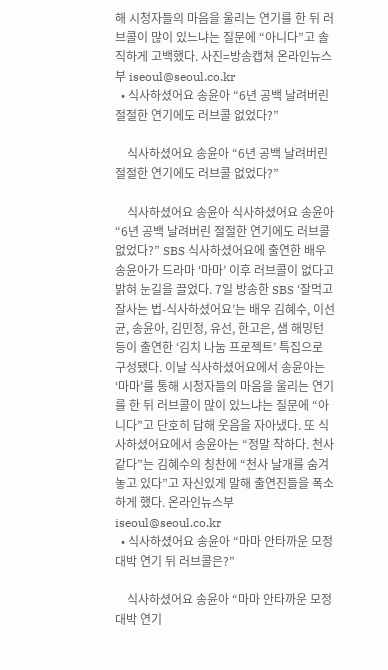해 시청자들의 마음을 울리는 연기를 한 뒤 러브콜이 많이 있느냐는 질문에 “아니다”고 솔직하게 고백했다. 사진=방송캡쳐 온라인뉴스부 iseoul@seoul.co.kr
  • 식사하셨어요 송윤아 “6년 공백 날려버린 절절한 연기에도 러브콜 없었다?”

    식사하셨어요 송윤아 “6년 공백 날려버린 절절한 연기에도 러브콜 없었다?”

    식사하셨어요 송윤아 식사하셨어요 송윤아 “6년 공백 날려버린 절절한 연기에도 러브콜 없었다?” SBS 식사하셨어요에 출연한 배우 송윤아가 드라마 ‘마마’ 이후 러브콜이 없다고 밝혀 눈길을 끌었다. 7일 방송한 SBS ‘잘먹고 잘사는 법-식사하셨어요’는 배우 김혜수, 이선균, 송윤아, 김민정, 유선, 한고은, 샘 해밍턴 등이 출연한 ‘김치 나눔 프로젝트’ 특집으로 구성됐다. 이날 식사하셨어요에서 송윤아는 ‘마마’를 통해 시청자들의 마음을 울리는 연기를 한 뒤 러브콜이 많이 있느냐는 질문에 “아니다”고 단호히 답해 웃음을 자아냈다. 또 식사하셨어요에서 송윤아는 “정말 착하다. 천사 같다”는 김혜수의 칭찬에 “천사 날개를 숨겨 놓고 있다”고 자신있게 말해 출연진들을 폭소하게 했다. 온라인뉴스부 iseoul@seoul.co.kr
  • 식사하셨어요 송윤아 “마마 안타까운 모정 대박 연기 뒤 러브콜은?”

    식사하셨어요 송윤아 “마마 안타까운 모정 대박 연기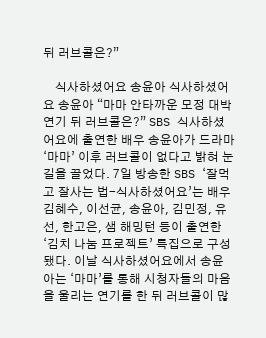뒤 러브콜은?”

    식사하셨어요 송윤아 식사하셨어요 송윤아 “마마 안타까운 모정 대박 연기 뒤 러브콜은?” SBS 식사하셨어요에 출연한 배우 송윤아가 드라마 ‘마마’ 이후 러브콜이 없다고 밝혀 눈길을 끌었다. 7일 방송한 SBS ‘잘먹고 잘사는 법-식사하셨어요’는 배우 김혜수, 이선균, 송윤아, 김민정, 유선, 한고은, 샘 해밍턴 등이 출연한 ‘김치 나눔 프로젝트’ 특집으로 구성됐다. 이날 식사하셨어요에서 송윤아는 ‘마마’를 통해 시청자들의 마음을 울리는 연기를 한 뒤 러브콜이 많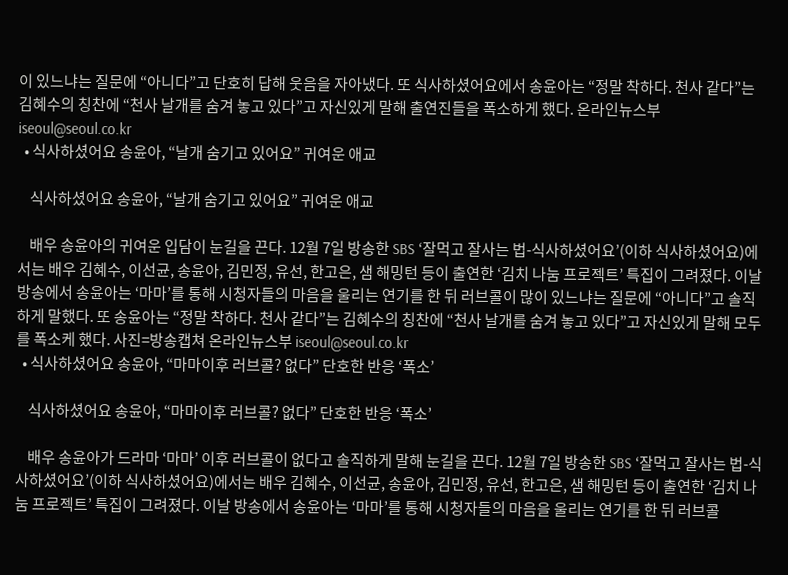이 있느냐는 질문에 “아니다”고 단호히 답해 웃음을 자아냈다. 또 식사하셨어요에서 송윤아는 “정말 착하다. 천사 같다”는 김혜수의 칭찬에 “천사 날개를 숨겨 놓고 있다”고 자신있게 말해 출연진들을 폭소하게 했다. 온라인뉴스부 iseoul@seoul.co.kr
  • 식사하셨어요 송윤아, “날개 숨기고 있어요” 귀여운 애교

    식사하셨어요 송윤아, “날개 숨기고 있어요” 귀여운 애교

    배우 송윤아의 귀여운 입담이 눈길을 끈다. 12월 7일 방송한 SBS ‘잘먹고 잘사는 법-식사하셨어요’(이하 식사하셨어요)에서는 배우 김혜수, 이선균, 송윤아, 김민정, 유선, 한고은, 샘 해밍턴 등이 출연한 ‘김치 나눔 프로젝트’ 특집이 그려졌다. 이날 방송에서 송윤아는 ‘마마’를 통해 시청자들의 마음을 울리는 연기를 한 뒤 러브콜이 많이 있느냐는 질문에 “아니다”고 솔직하게 말했다. 또 송윤아는 “정말 착하다. 천사 같다”는 김혜수의 칭찬에 “천사 날개를 숨겨 놓고 있다”고 자신있게 말해 모두를 폭소케 했다. 사진=방송캡쳐 온라인뉴스부 iseoul@seoul.co.kr
  • 식사하셨어요 송윤아, “마마이후 러브콜? 없다” 단호한 반응 ‘폭소’

    식사하셨어요 송윤아, “마마이후 러브콜? 없다” 단호한 반응 ‘폭소’

    배우 송윤아가 드라마 ‘마마’ 이후 러브콜이 없다고 솔직하게 말해 눈길을 끈다. 12월 7일 방송한 SBS ‘잘먹고 잘사는 법-식사하셨어요’(이하 식사하셨어요)에서는 배우 김혜수, 이선균, 송윤아, 김민정, 유선, 한고은, 샘 해밍턴 등이 출연한 ‘김치 나눔 프로젝트’ 특집이 그려졌다. 이날 방송에서 송윤아는 ‘마마’를 통해 시청자들의 마음을 울리는 연기를 한 뒤 러브콜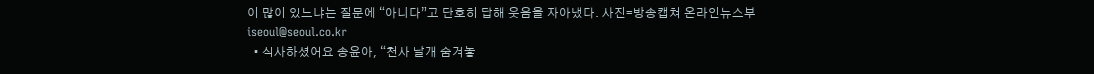이 많이 있느냐는 질문에 “아니다”고 단호히 답해 웃음을 자아냈다. 사진=방송캡쳐 온라인뉴스부 iseoul@seoul.co.kr
  • 식사하셨어요 송윤아, “천사 날개 숨겨놓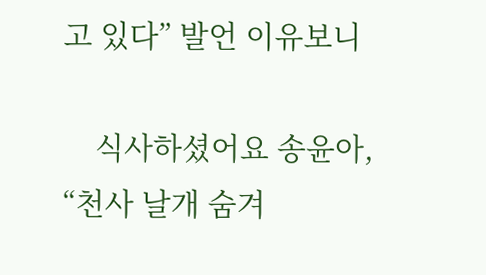고 있다” 발언 이유보니

    식사하셨어요 송윤아, “천사 날개 숨겨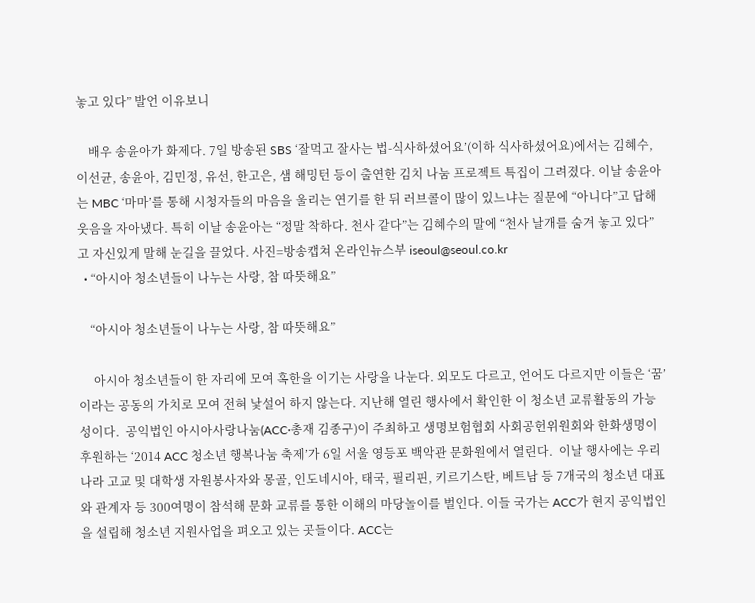놓고 있다” 발언 이유보니

    배우 송윤아가 화제다. 7일 방송된 SBS ‘잘먹고 잘사는 법-식사하셨어요’(이하 식사하셨어요)에서는 김혜수, 이선균, 송윤아, 김민정, 유선, 한고은, 샘 해밍턴 등이 출연한 김치 나눔 프로젝트 특집이 그려졌다. 이날 송윤아는 MBC ‘마마’를 통해 시청자들의 마음을 울리는 연기를 한 뒤 러브콜이 많이 있느냐는 질문에 “아니다”고 답해 웃음을 자아냈다. 특히 이날 송윤아는 “정말 착하다. 천사 같다”는 김혜수의 말에 “천사 날개를 숨겨 놓고 있다”고 자신있게 말해 눈길을 끌었다. 사진=방송캡쳐 온라인뉴스부 iseoul@seoul.co.kr
  • “아시아 청소년들이 나누는 사랑, 참 따뜻해요”

    “아시아 청소년들이 나누는 사랑, 참 따뜻해요”

     아시아 청소년들이 한 자리에 모여 혹한을 이기는 사랑을 나눈다. 외모도 다르고, 언어도 다르지만 이들은 ‘꿈’이라는 공동의 가치로 모여 전혀 낯설어 하지 않는다. 지난해 열린 행사에서 확인한 이 청소년 교류활동의 가능성이다.  공익법인 아시아사랑나눔(ACC·총재 김종구)이 주최하고 생명보험협회 사회공헌위원회와 한화생명이 후원하는 ‘2014 ACC 청소년 행복나눔 축제’가 6일 서울 영등포 백악관 문화원에서 열린다.  이날 행사에는 우리나라 고교 및 대학생 자원봉사자와 몽골, 인도네시아, 태국, 필리핀, 키르기스탄, 베트남 등 7개국의 청소년 대표와 관계자 등 300여명이 참석해 문화 교류를 통한 이해의 마당놀이를 벌인다. 이들 국가는 ACC가 현지 공익법인을 설립해 청소년 지원사업을 펴오고 있는 곳들이다. ACC는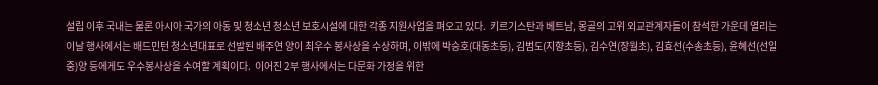설립 이후 국내는 물론 아시아 국가의 아동 및 청소년 청소년 보호시설에 대한 각종 지원사업을 펴오고 있다.  키르기스탄과 베트남, 몽골의 고위 외교관계자들이 참석한 가운데 열리는 이날 행사에서는 배드민턴 청소년대표로 선발된 배주연 양이 최우수 봉사상을 수상하며, 이밖에 박승호(대동초등), 김범도(지향초등), 김수연(장월초), 김효선(수송초등), 윤혜선(선일중)양 등에게도 우수봉사상을 수여할 계획이다.  이어진 2부 행사에서는 다문화 가정을 위한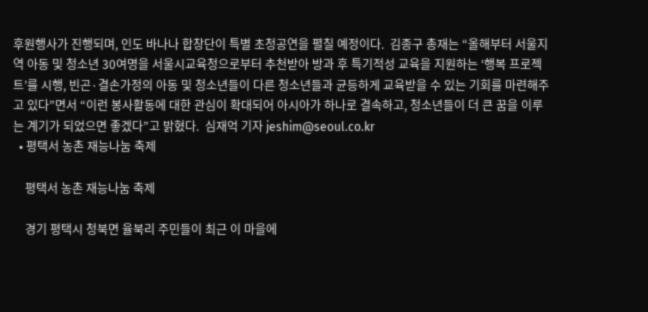후원행사가 진행되며, 인도 바나나 합창단이 특별 초청공연을 펼칠 예정이다.  김종구 총재는 “올해부터 서울지역 아동 및 청소년 30여명을 서울시교육청으로부터 추천받아 방과 후 특기적성 교육을 지원하는 ‘행복 프로젝트’를 시행, 빈곤·결손가정의 아동 및 청소년들이 다른 청소년들과 균등하게 교육받을 수 있는 기회를 마련해주고 있다”면서 “이런 봉사활동에 대한 관심이 확대되어 아시아가 하나로 결속하고, 청소년들이 더 큰 꿈을 이루는 계기가 되었으면 좋겠다”고 밝혔다.  심재억 기자 jeshim@seoul.co.kr
  • 평택서 농촌 재능나눔 축제

    평택서 농촌 재능나눔 축제

    경기 평택시 청북면 율북리 주민들이 최근 이 마을에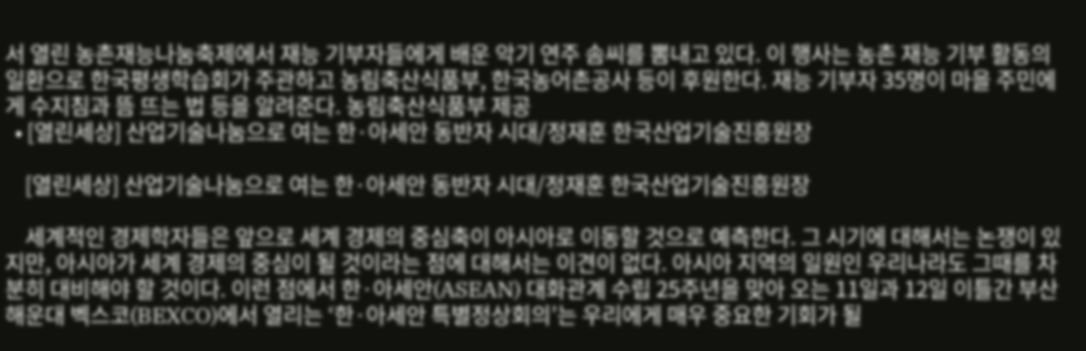서 열린 농촌재능나눔축제에서 재능 기부자들에게 배운 악기 연주 솜씨를 뽐내고 있다. 이 행사는 농촌 재능 기부 활동의 일환으로 한국평생학습회가 주관하고 농림축산식품부, 한국농어촌공사 등이 후원한다. 재능 기부자 35명이 마을 주민에게 수지침과 뜸 뜨는 법 등을 알려준다. 농림축산식품부 제공
  • [열린세상] 산업기술나눔으로 여는 한·아세안 동반자 시대/정재훈 한국산업기술진흥원장

    [열린세상] 산업기술나눔으로 여는 한·아세안 동반자 시대/정재훈 한국산업기술진흥원장

    세계적인 경제학자들은 앞으로 세계 경제의 중심축이 아시아로 이동할 것으로 예측한다. 그 시기에 대해서는 논쟁이 있지만, 아시아가 세계 경제의 중심이 될 것이라는 점에 대해서는 이견이 없다. 아시아 지역의 일원인 우리나라도 그때를 차분히 대비해야 할 것이다. 이런 점에서 한·아세안(ASEAN) 대화관계 수립 25주년을 맞아 오는 11일과 12일 이틀간 부산 해운대 벡스코(BEXCO)에서 열리는 ‘한·아세안 특별정상회의’는 우리에게 매우 중요한 기회가 될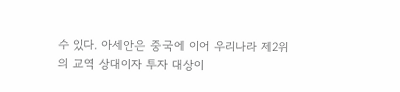수 있다. 아세안은 중국에 이어 우리나라 제2위의 교역 상대이자 투자 대상이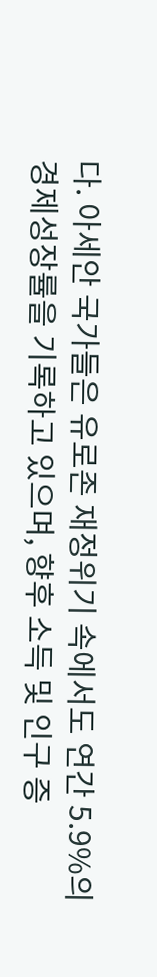다. 아세안 국가들은 유로존 재정위기 속에서도 연간 5.9%의 경제성장률을 기록하고 있으며, 향후 소득 및 인구 증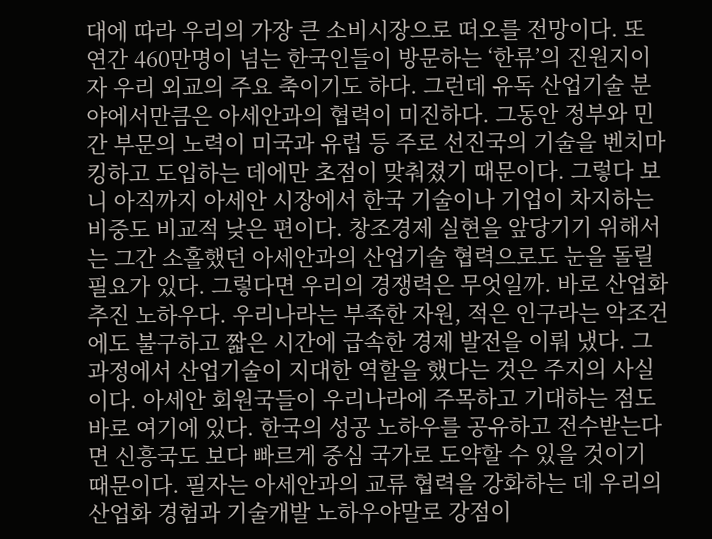대에 따라 우리의 가장 큰 소비시장으로 떠오를 전망이다. 또 연간 460만명이 넘는 한국인들이 방문하는 ‘한류’의 진원지이자 우리 외교의 주요 축이기도 하다. 그런데 유독 산업기술 분야에서만큼은 아세안과의 협력이 미진하다. 그동안 정부와 민간 부문의 노력이 미국과 유럽 등 주로 선진국의 기술을 벤치마킹하고 도입하는 데에만 초점이 맞춰졌기 때문이다. 그렇다 보니 아직까지 아세안 시장에서 한국 기술이나 기업이 차지하는 비중도 비교적 낮은 편이다. 창조경제 실현을 앞당기기 위해서는 그간 소홀했던 아세안과의 산업기술 협력으로도 눈을 돌릴 필요가 있다. 그렇다면 우리의 경쟁력은 무엇일까. 바로 산업화 추진 노하우다. 우리나라는 부족한 자원, 적은 인구라는 악조건에도 불구하고 짧은 시간에 급속한 경제 발전을 이뤄 냈다. 그 과정에서 산업기술이 지대한 역할을 했다는 것은 주지의 사실이다. 아세안 회원국들이 우리나라에 주목하고 기대하는 점도 바로 여기에 있다. 한국의 성공 노하우를 공유하고 전수받는다면 신흥국도 보다 빠르게 중심 국가로 도약할 수 있을 것이기 때문이다. 필자는 아세안과의 교류 협력을 강화하는 데 우리의 산업화 경험과 기술개발 노하우야말로 강점이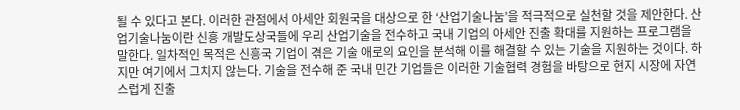될 수 있다고 본다. 이러한 관점에서 아세안 회원국을 대상으로 한 ‘산업기술나눔’을 적극적으로 실천할 것을 제안한다. 산업기술나눔이란 신흥 개발도상국들에 우리 산업기술을 전수하고 국내 기업의 아세안 진출 확대를 지원하는 프로그램을 말한다. 일차적인 목적은 신흥국 기업이 겪은 기술 애로의 요인을 분석해 이를 해결할 수 있는 기술을 지원하는 것이다. 하지만 여기에서 그치지 않는다. 기술을 전수해 준 국내 민간 기업들은 이러한 기술협력 경험을 바탕으로 현지 시장에 자연스럽게 진출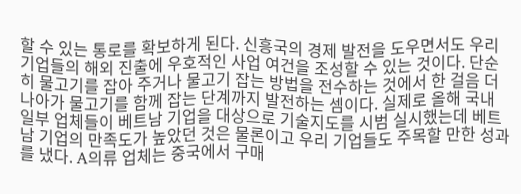할 수 있는 통로를 확보하게 된다. 신흥국의 경제 발전을 도우면서도 우리 기업들의 해외 진출에 우호적인 사업 여건을 조성할 수 있는 것이다. 단순히 물고기를 잡아 주거나 물고기 잡는 방법을 전수하는 것에서 한 걸음 더 나아가 물고기를 함께 잡는 단계까지 발전하는 셈이다. 실제로 올해 국내 일부 업체들이 베트남 기업을 대상으로 기술지도를 시범 실시했는데 베트남 기업의 만족도가 높았던 것은 물론이고 우리 기업들도 주목할 만한 성과를 냈다. A의류 업체는 중국에서 구매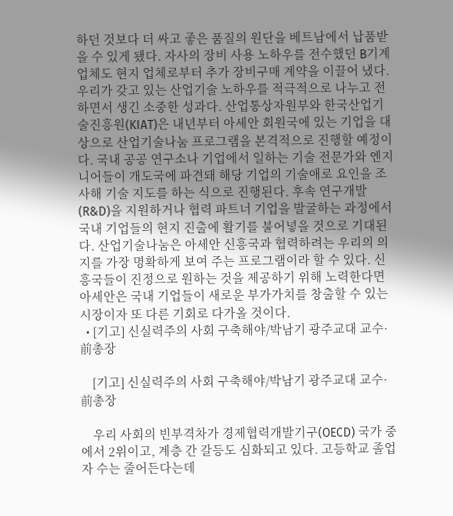하던 것보다 더 싸고 좋은 품질의 원단을 베트남에서 납품받을 수 있게 됐다. 자사의 장비 사용 노하우를 전수했던 B기계 업체도 현지 업체로부터 추가 장비구매 계약을 이끌어 냈다. 우리가 갖고 있는 산업기술 노하우를 적극적으로 나누고 전하면서 생긴 소중한 성과다. 산업통상자원부와 한국산업기술진흥원(KIAT)은 내년부터 아세안 회원국에 있는 기업을 대상으로 산업기술나눔 프로그램을 본격적으로 진행할 예정이다. 국내 공공 연구소나 기업에서 일하는 기술 전문가와 엔지니어들이 개도국에 파견돼 해당 기업의 기술애로 요인을 조사해 기술 지도를 하는 식으로 진행된다. 후속 연구개발(R&D)을 지원하거나 협력 파트너 기업을 발굴하는 과정에서 국내 기업들의 현지 진출에 활기를 불어넣을 것으로 기대된다. 산업기술나눔은 아세안 신흥국과 협력하려는 우리의 의지를 가장 명확하게 보여 주는 프로그램이라 할 수 있다. 신흥국들이 진정으로 원하는 것을 제공하기 위해 노력한다면 아세안은 국내 기업들이 새로운 부가가치를 창출할 수 있는 시장이자 또 다른 기회로 다가올 것이다.
  • [기고] 신실력주의 사회 구축해야/박남기 광주교대 교수·前총장

    [기고] 신실력주의 사회 구축해야/박남기 광주교대 교수·前총장

    우리 사회의 빈부격차가 경제협력개발기구(OECD) 국가 중에서 2위이고, 계층 간 갈등도 심화되고 있다. 고등학교 졸업자 수는 줄어든다는데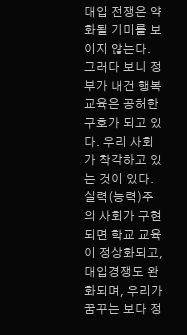대입 전쟁은 약화될 기미를 보이지 않는다. 그러다 보니 정부가 내건 행복교육은 공허한 구호가 되고 있다. 우리 사회가 착각하고 있는 것이 있다. 실력(능력)주의 사회가 구현되면 학교 교육이 정상화되고, 대입경쟁도 완화되며, 우리가 꿈꾸는 보다 정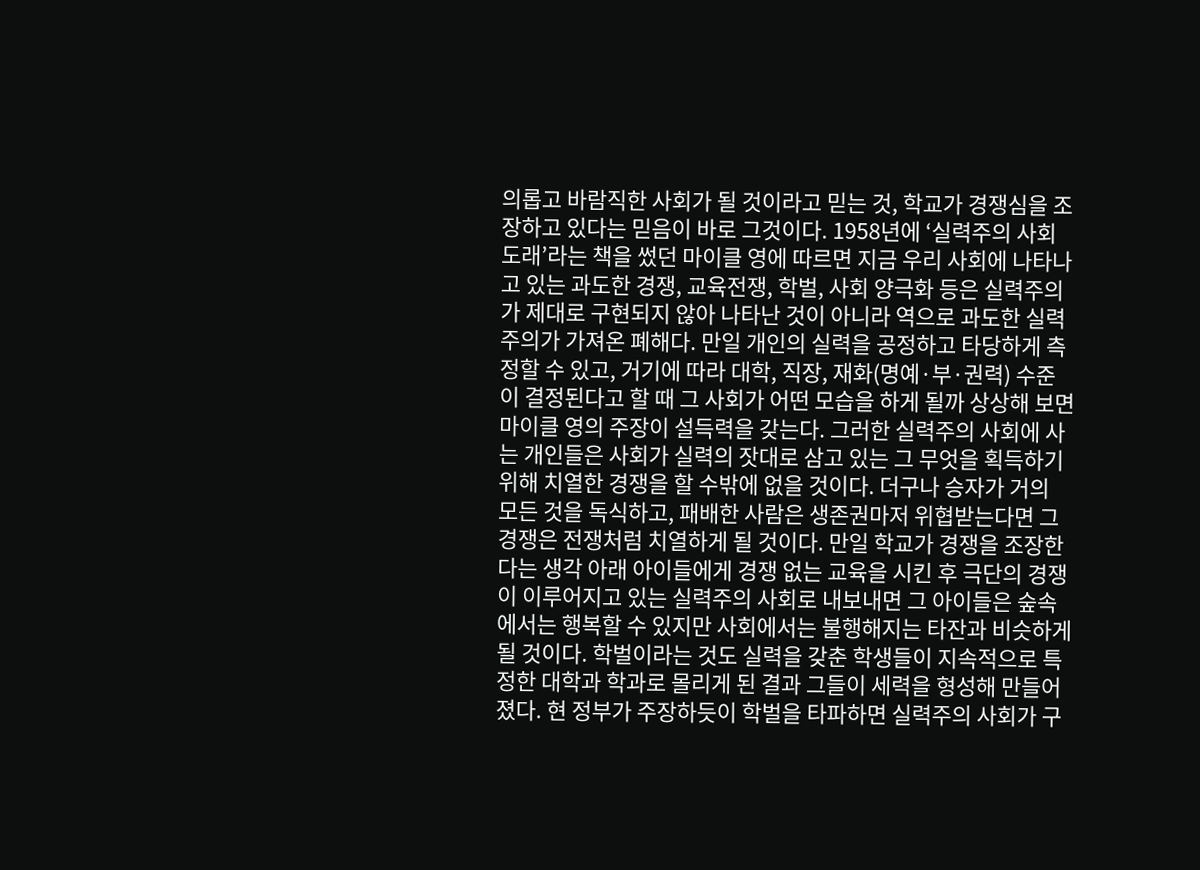의롭고 바람직한 사회가 될 것이라고 믿는 것, 학교가 경쟁심을 조장하고 있다는 믿음이 바로 그것이다. 1958년에 ‘실력주의 사회 도래’라는 책을 썼던 마이클 영에 따르면 지금 우리 사회에 나타나고 있는 과도한 경쟁, 교육전쟁, 학벌, 사회 양극화 등은 실력주의가 제대로 구현되지 않아 나타난 것이 아니라 역으로 과도한 실력주의가 가져온 폐해다. 만일 개인의 실력을 공정하고 타당하게 측정할 수 있고, 거기에 따라 대학, 직장, 재화(명예·부·권력) 수준이 결정된다고 할 때 그 사회가 어떤 모습을 하게 될까 상상해 보면 마이클 영의 주장이 설득력을 갖는다. 그러한 실력주의 사회에 사는 개인들은 사회가 실력의 잣대로 삼고 있는 그 무엇을 획득하기 위해 치열한 경쟁을 할 수밖에 없을 것이다. 더구나 승자가 거의 모든 것을 독식하고, 패배한 사람은 생존권마저 위협받는다면 그 경쟁은 전쟁처럼 치열하게 될 것이다. 만일 학교가 경쟁을 조장한다는 생각 아래 아이들에게 경쟁 없는 교육을 시킨 후 극단의 경쟁이 이루어지고 있는 실력주의 사회로 내보내면 그 아이들은 숲속에서는 행복할 수 있지만 사회에서는 불행해지는 타잔과 비슷하게 될 것이다. 학벌이라는 것도 실력을 갖춘 학생들이 지속적으로 특정한 대학과 학과로 몰리게 된 결과 그들이 세력을 형성해 만들어졌다. 현 정부가 주장하듯이 학벌을 타파하면 실력주의 사회가 구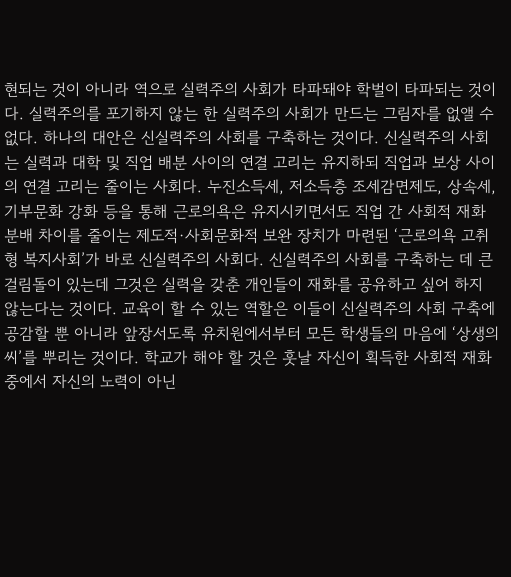현되는 것이 아니라 역으로 실력주의 사회가 타파돼야 학벌이 타파되는 것이다. 실력주의를 포기하지 않는 한 실력주의 사회가 만드는 그림자를 없앨 수 없다. 하나의 대안은 신실력주의 사회를 구축하는 것이다. 신실력주의 사회는 실력과 대학 및 직업 배분 사이의 연결 고리는 유지하되 직업과 보상 사이의 연결 고리는 줄이는 사회다. 누진소득세, 저소득층 조세감면제도, 상속세, 기부문화 강화 등을 통해 근로의욕은 유지시키면서도 직업 간 사회적 재화 분배 차이를 줄이는 제도적·사회문화적 보완 장치가 마련된 ‘근로의욕 고취형 복지사회’가 바로 신실력주의 사회다. 신실력주의 사회를 구축하는 데 큰 걸림돌이 있는데 그것은 실력을 갖춘 개인들이 재화를 공유하고 싶어 하지 않는다는 것이다. 교육이 할 수 있는 역할은 이들이 신실력주의 사회 구축에 공감할 뿐 아니라 앞장서도록 유치원에서부터 모든 학생들의 마음에 ‘상생의 씨’를 뿌리는 것이다. 학교가 해야 할 것은 훗날 자신이 획득한 사회적 재화 중에서 자신의 노력이 아닌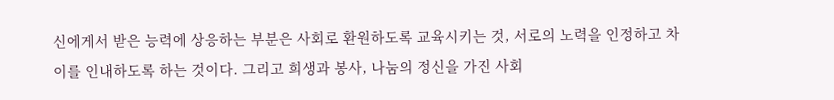신에게서 받은 능력에 상응하는 부분은 사회로 환원하도록 교육시키는 것, 서로의 노력을 인정하고 차이를 인내하도록 하는 것이다. 그리고 희생과 봉사, 나눔의 정신을 가진 사회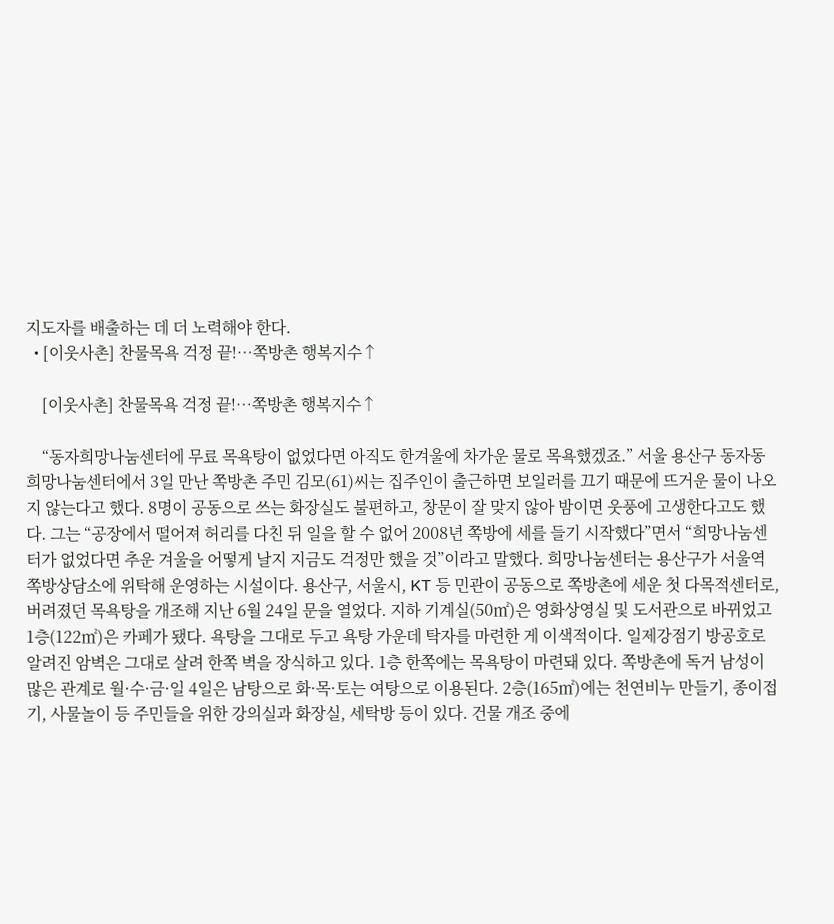지도자를 배출하는 데 더 노력해야 한다.
  • [이웃사촌] 찬물목욕 걱정 끝!…쪽방촌 행복지수↑

    [이웃사촌] 찬물목욕 걱정 끝!…쪽방촌 행복지수↑

    “동자희망나눔센터에 무료 목욕탕이 없었다면 아직도 한겨울에 차가운 물로 목욕했겠죠.” 서울 용산구 동자동 희망나눔센터에서 3일 만난 쪽방촌 주민 김모(61)씨는 집주인이 출근하면 보일러를 끄기 때문에 뜨거운 물이 나오지 않는다고 했다. 8명이 공동으로 쓰는 화장실도 불편하고, 창문이 잘 맞지 않아 밤이면 웃풍에 고생한다고도 했다. 그는 “공장에서 떨어져 허리를 다친 뒤 일을 할 수 없어 2008년 쪽방에 세를 들기 시작했다”면서 “희망나눔센터가 없었다면 추운 겨울을 어떻게 날지 지금도 걱정만 했을 것”이라고 말했다. 희망나눔센터는 용산구가 서울역 쪽방상담소에 위탁해 운영하는 시설이다. 용산구, 서울시, KT 등 민관이 공동으로 쪽방촌에 세운 첫 다목적센터로, 버려졌던 목욕탕을 개조해 지난 6월 24일 문을 열었다. 지하 기계실(50㎡)은 영화상영실 및 도서관으로 바뀌었고 1층(122㎡)은 카페가 됐다. 욕탕을 그대로 두고 욕탕 가운데 탁자를 마련한 게 이색적이다. 일제강점기 방공호로 알려진 암벽은 그대로 살려 한쪽 벽을 장식하고 있다. 1층 한쪽에는 목욕탕이 마련돼 있다. 쪽방촌에 독거 남성이 많은 관계로 월·수·금·일 4일은 남탕으로 화·목·토는 여탕으로 이용된다. 2층(165㎡)에는 천연비누 만들기, 종이접기, 사물놀이 등 주민들을 위한 강의실과 화장실, 세탁방 등이 있다. 건물 개조 중에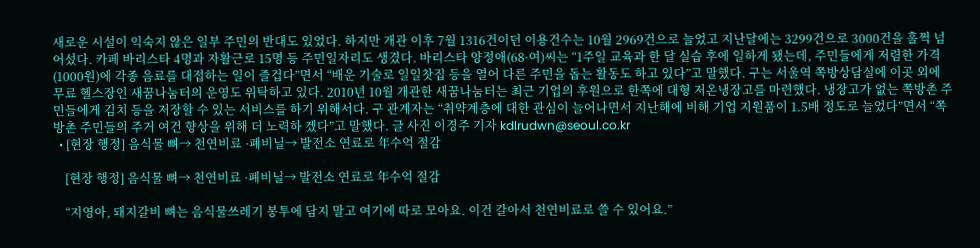새로운 시설이 익숙지 않은 일부 주민의 반대도 있었다. 하지만 개관 이후 7월 1316건이던 이용건수는 10월 2969건으로 늘었고 지난달에는 3299건으로 3000건을 훌쩍 넘어섰다. 카페 바리스타 4명과 자활근로 15명 등 주민일자리도 생겼다. 바리스타 양정애(68·여)씨는 “1주일 교육과 한 달 실습 후에 일하게 됐는데, 주민들에게 저렴한 가격(1000원)에 각종 음료를 대접하는 일이 즐겁다”면서 “배운 기술로 일일찻집 등을 열어 다른 주민을 돕는 활동도 하고 있다”고 말했다. 구는 서울역 쪽방상담실에 이곳 외에 무료 헬스장인 새꿈나눔터의 운영도 위탁하고 있다. 2010년 10월 개관한 새꿈나눔터는 최근 기업의 후원으로 한쪽에 대형 저온냉장고를 마련했다. 냉장고가 없는 쪽방촌 주민들에게 김치 등을 저장할 수 있는 서비스를 하기 위해서다. 구 관계자는 “취약계층에 대한 관심이 늘어나면서 지난해에 비해 기업 지원품이 1.5배 정도로 늘었다”면서 “쪽방촌 주민들의 주거 여건 향상을 위해 더 노력하 겠다”고 말했다. 글 사진 이경주 기자 kdlrudwn@seoul.co.kr
  • [현장 행정] 음식물 뼈→ 천연비료 ·폐비닐→ 발전소 연료로 年수억 절감

    [현장 행정] 음식물 뼈→ 천연비료 ·폐비닐→ 발전소 연료로 年수억 절감

    “지영아, 돼지갈비 뼈는 음식물쓰레기 봉투에 담지 말고 여기에 따로 모아요. 이건 갈아서 천연비료로 쓸 수 있어요.”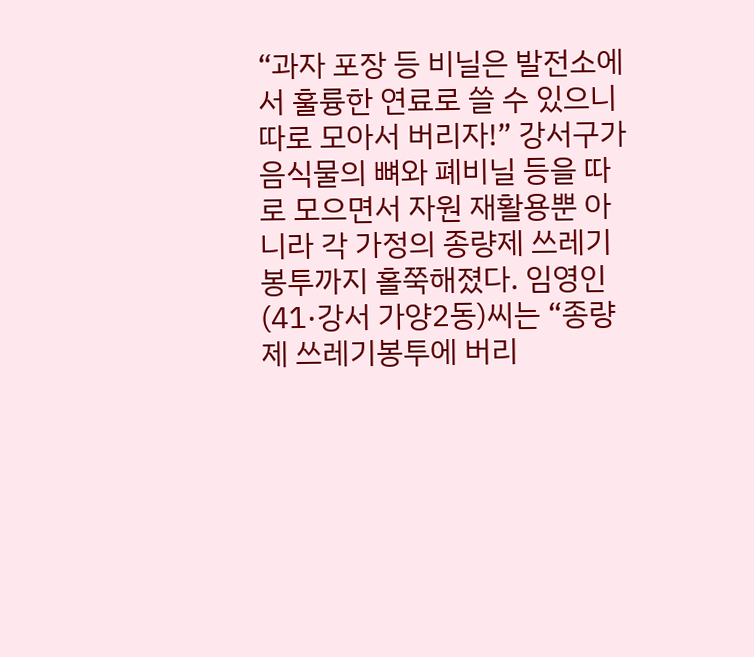“과자 포장 등 비닐은 발전소에서 훌륭한 연료로 쓸 수 있으니 따로 모아서 버리자!” 강서구가 음식물의 뼈와 폐비닐 등을 따로 모으면서 자원 재활용뿐 아니라 각 가정의 종량제 쓰레기봉투까지 홀쭉해졌다. 임영인(41·강서 가양2동)씨는 “종량제 쓰레기봉투에 버리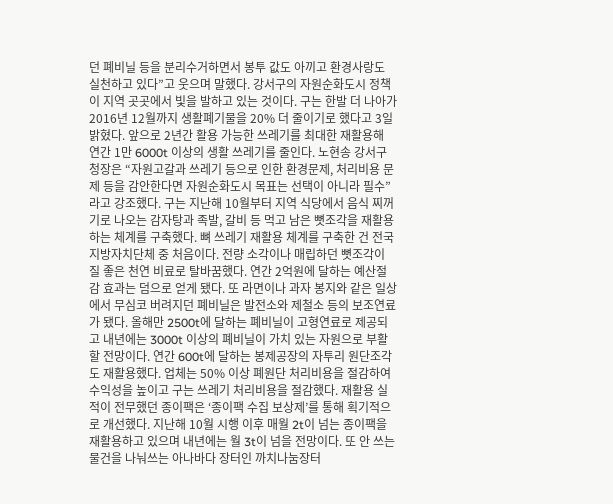던 폐비닐 등을 분리수거하면서 봉투 값도 아끼고 환경사랑도 실천하고 있다”고 웃으며 말했다. 강서구의 자원순화도시 정책이 지역 곳곳에서 빛을 발하고 있는 것이다. 구는 한발 더 나아가 2016년 12월까지 생활폐기물을 20% 더 줄이기로 했다고 3일 밝혔다. 앞으로 2년간 활용 가능한 쓰레기를 최대한 재활용해 연간 1만 6000t 이상의 생활 쓰레기를 줄인다. 노현송 강서구청장은 “자원고갈과 쓰레기 등으로 인한 환경문제, 처리비용 문제 등을 감안한다면 자원순화도시 목표는 선택이 아니라 필수”라고 강조했다. 구는 지난해 10월부터 지역 식당에서 음식 찌꺼기로 나오는 감자탕과 족발, 갈비 등 먹고 남은 뼛조각을 재활용하는 체계를 구축했다. 뼈 쓰레기 재활용 체계를 구축한 건 전국 지방자치단체 중 처음이다. 전량 소각이나 매립하던 뼛조각이 질 좋은 천연 비료로 탈바꿈했다. 연간 2억원에 달하는 예산절감 효과는 덤으로 얻게 됐다. 또 라면이나 과자 봉지와 같은 일상에서 무심코 버려지던 폐비닐은 발전소와 제철소 등의 보조연료가 됐다. 올해만 2500t에 달하는 폐비닐이 고형연료로 제공되고 내년에는 3000t 이상의 폐비닐이 가치 있는 자원으로 부활할 전망이다. 연간 600t에 달하는 봉제공장의 자투리 원단조각도 재활용했다. 업체는 50% 이상 폐원단 처리비용을 절감하여 수익성을 높이고 구는 쓰레기 처리비용을 절감했다. 재활용 실적이 전무했던 종이팩은 ‘종이팩 수집 보상제’를 통해 획기적으로 개선했다. 지난해 10월 시행 이후 매월 2t이 넘는 종이팩을 재활용하고 있으며 내년에는 월 3t이 넘을 전망이다. 또 안 쓰는 물건을 나눠쓰는 아나바다 장터인 까치나눔장터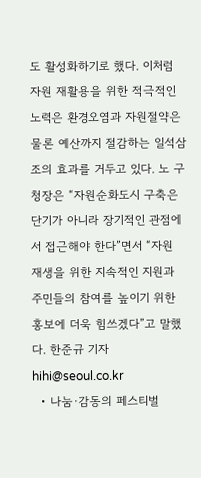도 활성화하기로 했다. 이처럼 자원 재활용을 위한 적극적인 노력은 환경오염과 자원절약은 물론 예산까지 절감하는 일석삼조의 효과를 거두고 있다. 노 구청장은 “자원순화도시 구축은 단기가 아니라 장기적인 관점에서 접근해야 한다”면서 “자원 재생을 위한 지속적인 지원과 주민들의 참여를 높이기 위한 홍보에 더욱 힘쓰겠다”고 말했다. 한준규 기자 hihi@seoul.co.kr
  • 나눔·감동의 페스티벌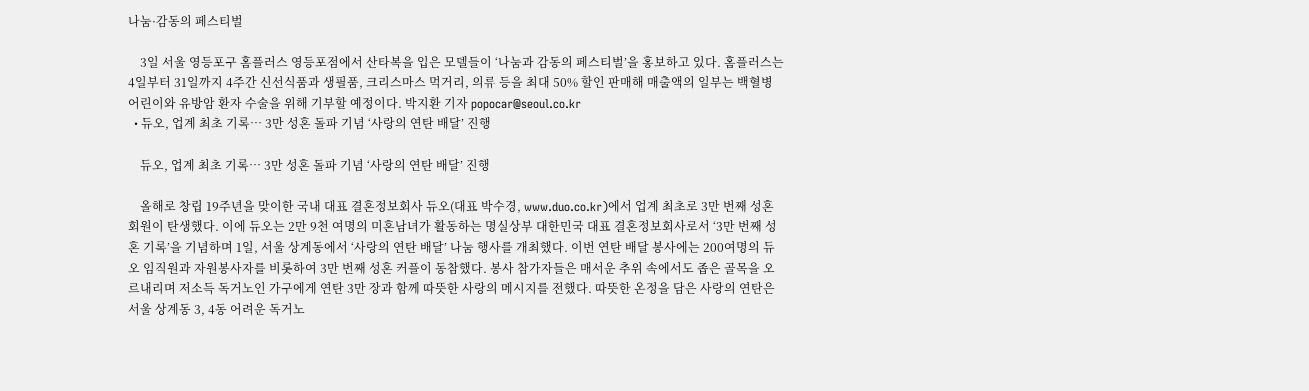나눔·감동의 페스티벌

    3일 서울 영등포구 홈플러스 영등포점에서 산타복을 입은 모델들이 ‘나눔과 감동의 페스티벌’을 홍보하고 있다. 홈플러스는 4일부터 31일까지 4주간 신선식품과 생필품, 크리스마스 먹거리, 의류 등을 최대 50% 할인 판매해 매출액의 일부는 백혈병 어린이와 유방암 환자 수술을 위해 기부할 예정이다. 박지환 기자 popocar@seoul.co.kr
  • 듀오, 업계 최초 기록… 3만 성혼 돌파 기념 ‘사랑의 연탄 배달’ 진행

    듀오, 업계 최초 기록… 3만 성혼 돌파 기념 ‘사랑의 연탄 배달’ 진행

    올해로 창립 19주년을 맞이한 국내 대표 결혼정보회사 듀오(대표 박수경, www.duo.co.kr)에서 업계 최초로 3만 번째 성혼 회원이 탄생했다. 이에 듀오는 2만 9천 여명의 미혼남녀가 활동하는 명실상부 대한민국 대표 결혼정보회사로서 ‘3만 번째 성혼 기록’을 기념하며 1일, 서울 상계동에서 ‘사랑의 연탄 배달’ 나눔 행사를 개최했다. 이번 연탄 배달 봉사에는 200여명의 듀오 임직원과 자원봉사자를 비롯하여 3만 번째 성혼 커플이 동참했다. 봉사 참가자들은 매서운 추위 속에서도 좁은 골목을 오르내리며 저소득 독거노인 가구에게 연탄 3만 장과 함께 따뜻한 사랑의 메시지를 전했다. 따뜻한 온정을 담은 사랑의 연탄은 서울 상계동 3, 4동 어려운 독거노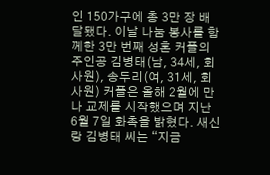인 150가구에 총 3만 장 배달됐다. 이날 나눔 봉사를 함께한 3만 번째 성혼 커플의 주인공 김병태(남, 34세, 회사원), 송두리(여, 31세, 회사원) 커플은 올해 2월에 만나 교제를 시작했으며 지난 6월 7일 화촉을 밝혔다. 새신랑 김병태 씨는 “지금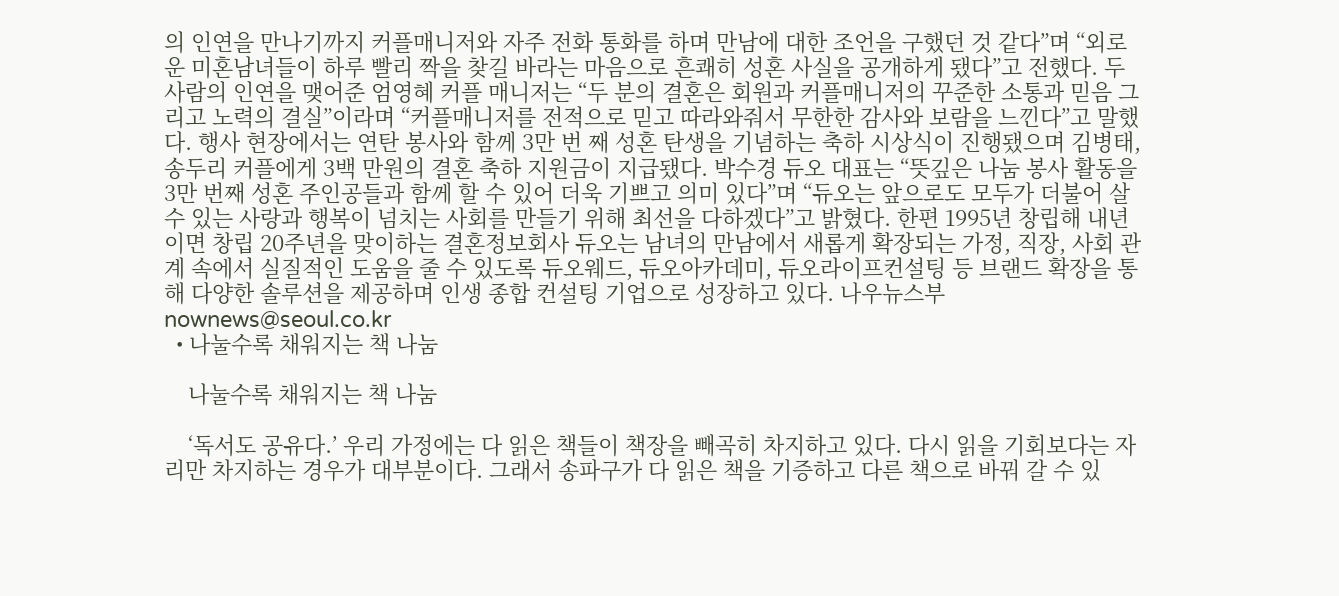의 인연을 만나기까지 커플매니저와 자주 전화 통화를 하며 만남에 대한 조언을 구했던 것 같다”며 “외로운 미혼남녀들이 하루 빨리 짝을 찾길 바라는 마음으로 흔쾌히 성혼 사실을 공개하게 됐다”고 전했다. 두 사람의 인연을 맺어준 엄영혜 커플 매니저는 “두 분의 결혼은 회원과 커플매니저의 꾸준한 소통과 믿음 그리고 노력의 결실”이라며 “커플매니저를 전적으로 믿고 따라와줘서 무한한 감사와 보람을 느낀다”고 말했다. 행사 현장에서는 연탄 봉사와 함께 3만 번 째 성혼 탄생을 기념하는 축하 시상식이 진행됐으며 김병태, 송두리 커플에게 3백 만원의 결혼 축하 지원금이 지급됐다. 박수경 듀오 대표는 “뜻깊은 나눔 봉사 활동을 3만 번째 성혼 주인공들과 함께 할 수 있어 더욱 기쁘고 의미 있다”며 “듀오는 앞으로도 모두가 더불어 살 수 있는 사랑과 행복이 넘치는 사회를 만들기 위해 최선을 다하겠다”고 밝혔다. 한편 1995년 창립해 내년이면 창립 20주년을 맞이하는 결혼정보회사 듀오는 남녀의 만남에서 새롭게 확장되는 가정, 직장, 사회 관계 속에서 실질적인 도움을 줄 수 있도록 듀오웨드, 듀오아카데미, 듀오라이프컨설팅 등 브랜드 확장을 통해 다양한 솔루션을 제공하며 인생 종합 컨설팅 기업으로 성장하고 있다. 나우뉴스부 nownews@seoul.co.kr
  • 나눌수록 채워지는 책 나눔

    나눌수록 채워지는 책 나눔

    ‘독서도 공유다.’ 우리 가정에는 다 읽은 책들이 책장을 빼곡히 차지하고 있다. 다시 읽을 기회보다는 자리만 차지하는 경우가 대부분이다. 그래서 송파구가 다 읽은 책을 기증하고 다른 책으로 바꿔 갈 수 있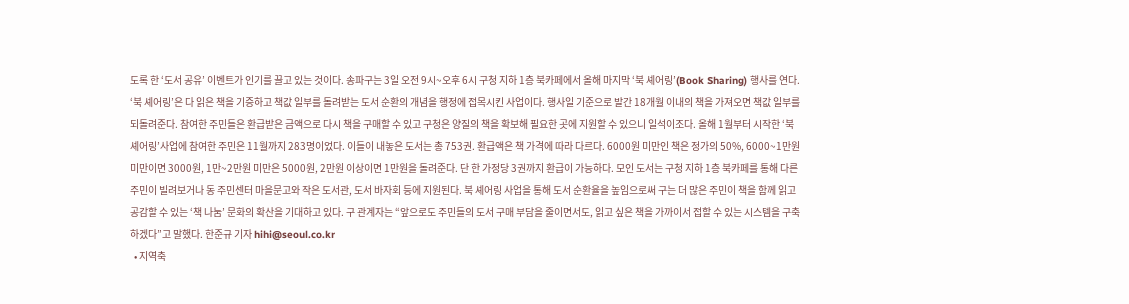도록 한 ‘도서 공유’ 이벤트가 인기를 끌고 있는 것이다. 송파구는 3일 오전 9시~오후 6시 구청 지하 1층 북카페에서 올해 마지막 ‘북 셰어링’(Book Sharing) 행사를 연다. ‘북 셰어링’은 다 읽은 책을 기증하고 책값 일부를 돌려받는 도서 순환의 개념을 행정에 접목시킨 사업이다. 행사일 기준으로 발간 18개월 이내의 책을 가져오면 책값 일부를 되돌려준다. 참여한 주민들은 환급받은 금액으로 다시 책을 구매할 수 있고 구청은 양질의 책을 확보해 필요한 곳에 지원할 수 있으니 일석이조다. 올해 1월부터 시작한 ‘북 셰어링’사업에 참여한 주민은 11월까지 283명이었다. 이들이 내놓은 도서는 총 753권. 환급액은 책 가격에 따라 다르다. 6000원 미만인 책은 정가의 50%, 6000~1만원 미만이면 3000원, 1만~2만원 미만은 5000원, 2만원 이상이면 1만원을 돌려준다. 단 한 가정당 3권까지 환급이 가능하다. 모인 도서는 구청 지하 1층 북카페를 통해 다른 주민이 빌려보거나 동 주민센터 마을문고와 작은 도서관, 도서 바자회 등에 지원된다. 북 셰어링 사업을 통해 도서 순환율을 높임으로써 구는 더 많은 주민이 책을 함께 읽고 공감할 수 있는 ‘책 나눔’ 문화의 확산을 기대하고 있다. 구 관계자는 “앞으로도 주민들의 도서 구매 부담을 줄이면서도, 읽고 싶은 책을 가까이서 접할 수 있는 시스템을 구축하겠다”고 말했다. 한준규 기자 hihi@seoul.co.kr
  • 지역축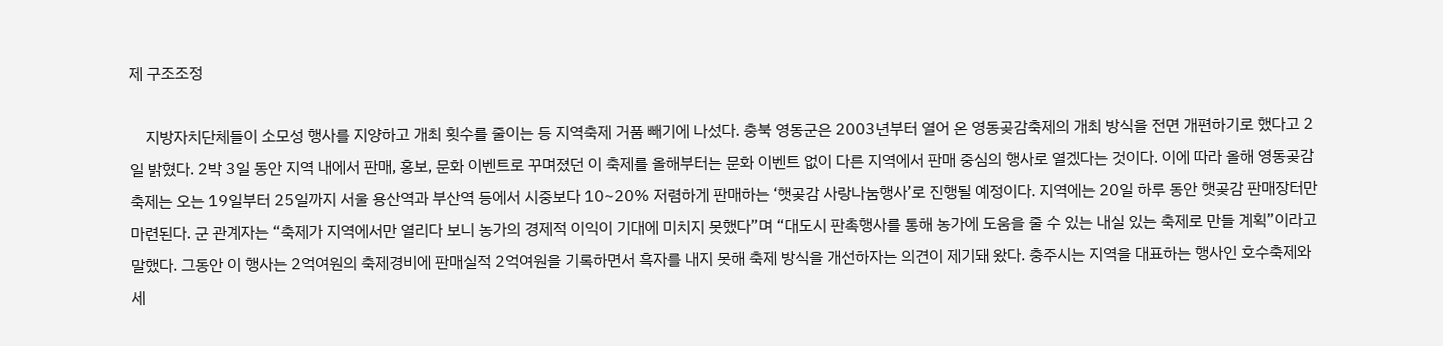제 구조조정

    지방자치단체들이 소모성 행사를 지양하고 개최 횟수를 줄이는 등 지역축제 거품 빼기에 나섰다. 충북 영동군은 2003년부터 열어 온 영동곶감축제의 개최 방식을 전면 개편하기로 했다고 2일 밝혔다. 2박 3일 동안 지역 내에서 판매, 홍보, 문화 이벤트로 꾸며졌던 이 축제를 올해부터는 문화 이벤트 없이 다른 지역에서 판매 중심의 행사로 열겠다는 것이다. 이에 따라 올해 영동곶감축제는 오는 19일부터 25일까지 서울 용산역과 부산역 등에서 시중보다 10~20% 저렴하게 판매하는 ‘햇곶감 사랑나눔행사’로 진행될 예정이다. 지역에는 20일 하루 동안 햇곶감 판매장터만 마련된다. 군 관계자는 “축제가 지역에서만 열리다 보니 농가의 경제적 이익이 기대에 미치지 못했다”며 “대도시 판촉행사를 통해 농가에 도움을 줄 수 있는 내실 있는 축제로 만들 계획”이라고 말했다. 그동안 이 행사는 2억여원의 축제경비에 판매실적 2억여원을 기록하면서 흑자를 내지 못해 축제 방식을 개선하자는 의견이 제기돼 왔다. 충주시는 지역을 대표하는 행사인 호수축제와 세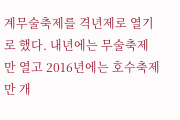계무술축제를 격년제로 열기로 했다. 내년에는 무술축제만 열고 2016년에는 호수축제만 개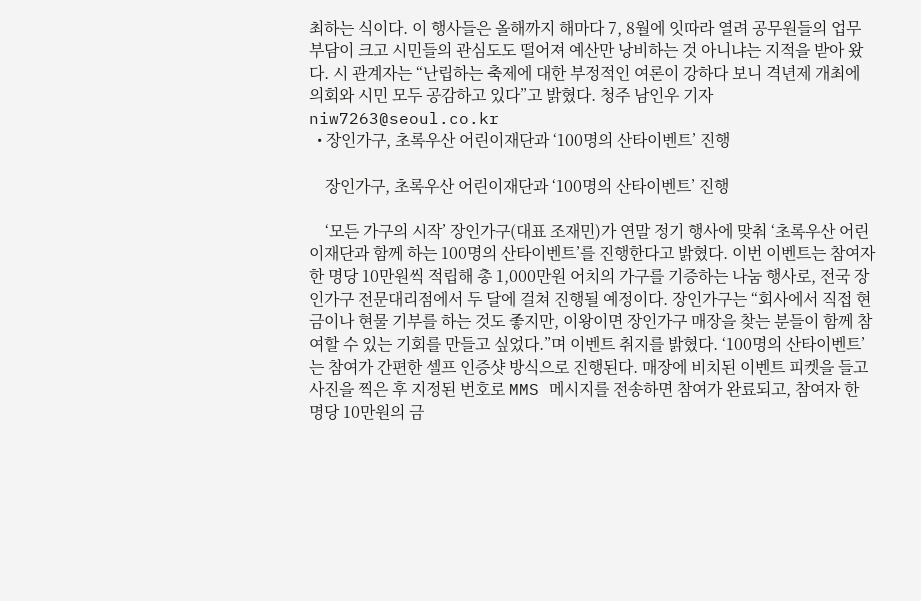최하는 식이다. 이 행사들은 올해까지 해마다 7, 8월에 잇따라 열려 공무원들의 업무 부담이 크고 시민들의 관심도도 떨어져 예산만 낭비하는 것 아니냐는 지적을 받아 왔다. 시 관계자는 “난립하는 축제에 대한 부정적인 여론이 강하다 보니 격년제 개최에 의회와 시민 모두 공감하고 있다”고 밝혔다. 청주 남인우 기자 niw7263@seoul.co.kr
  • 장인가구, 초록우산 어린이재단과 ‘100명의 산타이벤트’ 진행

    장인가구, 초록우산 어린이재단과 ‘100명의 산타이벤트’ 진행

    ‘모든 가구의 시작’ 장인가구(대표 조재민)가 연말 정기 행사에 맞춰 ‘초록우산 어린이재단과 함께 하는 100명의 산타이벤트’를 진행한다고 밝혔다. 이번 이벤트는 참여자 한 명당 10만원씩 적립해 총 1,000만원 어치의 가구를 기증하는 나눔 행사로, 전국 장인가구 전문대리점에서 두 달에 걸쳐 진행될 예정이다. 장인가구는 “회사에서 직접 현금이나 현물 기부를 하는 것도 좋지만, 이왕이면 장인가구 매장을 찾는 분들이 함께 참여할 수 있는 기회를 만들고 싶었다.”며 이벤트 취지를 밝혔다. ‘100명의 산타이벤트’는 참여가 간편한 셀프 인증샷 방식으로 진행된다. 매장에 비치된 이벤트 피켓을 들고 사진을 찍은 후 지정된 번호로 MMS 메시지를 전송하면 참여가 완료되고, 참여자 한 명당 10만원의 금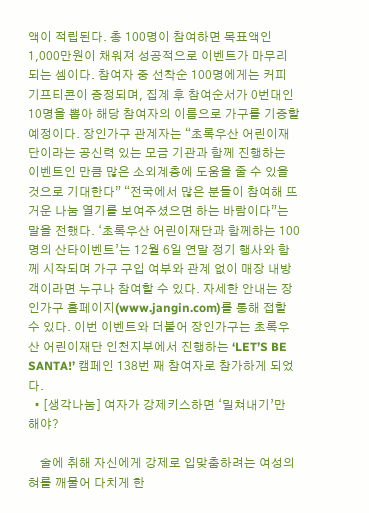액이 적립된다. 총 100명이 참여하면 목표액인 1,000만원이 채워져 성공적으로 이벤트가 마무리 되는 셈이다. 참여자 중 선착순 100명에게는 커피 기프티콘이 증정되며, 집계 후 참여순서가 0번대인 10명을 뽑아 해당 참여자의 이름으로 가구를 기증할 예정이다. 장인가구 관계자는 “초록우산 어린이재단이라는 공신력 있는 모금 기관과 함께 진행하는 이벤트인 만큼 많은 소외계층에 도움을 줄 수 있을 것으로 기대한다” “전국에서 많은 분들이 참여해 뜨거운 나눔 열기를 보여주셨으면 하는 바람이다”는 말을 전했다. ‘초록우산 어린이재단과 함께하는 100명의 산타이벤트’는 12월 6일 연말 정기 행사와 함께 시작되며 가구 구입 여부와 관계 없이 매장 내방객이라면 누구나 참여할 수 있다. 자세한 안내는 장인가구 홈페이지(www.jangin.com)를 통해 접할 수 있다. 이번 이벤트와 더불어 장인가구는 초록우산 어린이재단 인천지부에서 진행하는 ‘LET’S BE SANTA!’ 캠페인 138번 째 참여자로 참가하게 되었다.
  • [생각나눔] 여자가 강제키스하면 ‘밀쳐내기’만 해야?

    술에 취해 자신에게 강제로 입맞춤하려는 여성의 혀를 깨물어 다치게 한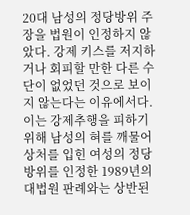20대 남성의 정당방위 주장을 법원이 인정하지 않았다. 강제 키스를 저지하거나 회피할 만한 다른 수단이 없었던 것으로 보이지 않는다는 이유에서다. 이는 강제추행을 피하기 위해 남성의 혀를 깨물어 상처를 입힌 여성의 정당방위를 인정한 1989년의 대법원 판례와는 상반된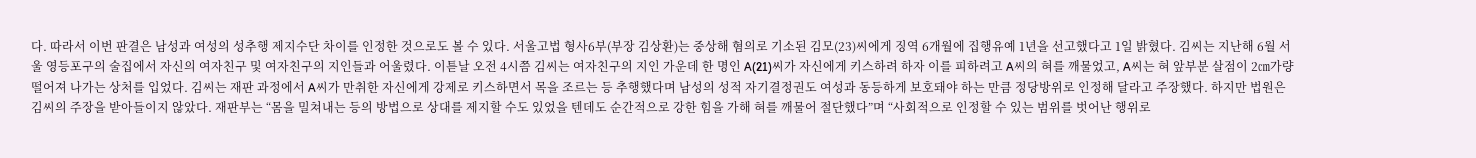다. 따라서 이번 판결은 남성과 여성의 성추행 제지수단 차이를 인정한 것으로도 볼 수 있다. 서울고법 형사6부(부장 김상환)는 중상해 혐의로 기소된 김모(23)씨에게 징역 6개월에 집행유예 1년을 선고했다고 1일 밝혔다. 김씨는 지난해 6월 서울 영등포구의 술집에서 자신의 여자친구 및 여자친구의 지인들과 어울렸다. 이튿날 오전 4시쯤 김씨는 여자친구의 지인 가운데 한 명인 A(21)씨가 자신에게 키스하려 하자 이를 피하려고 A씨의 혀를 깨물었고, A씨는 혀 앞부분 살점이 2㎝가량 떨어져 나가는 상처를 입었다. 김씨는 재판 과정에서 A씨가 만취한 자신에게 강제로 키스하면서 목을 조르는 등 추행했다며 남성의 성적 자기결정권도 여성과 동등하게 보호돼야 하는 만큼 정당방위로 인정해 달라고 주장했다. 하지만 법원은 김씨의 주장을 받아들이지 않았다. 재판부는 “몸을 밀쳐내는 등의 방법으로 상대를 제지할 수도 있었을 텐데도 순간적으로 강한 힘을 가해 혀를 깨물어 절단했다”며 “사회적으로 인정할 수 있는 범위를 벗어난 행위로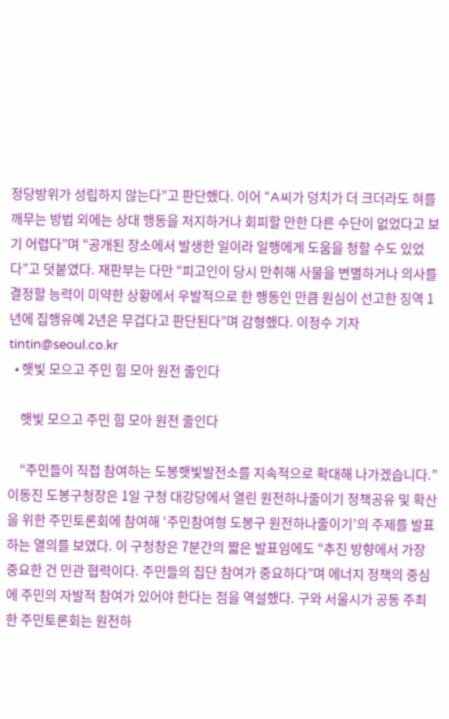정당방위가 성립하지 않는다”고 판단했다. 이어 “A씨가 덩치가 더 크더라도 혀를 깨무는 방법 외에는 상대 행동을 저지하거나 회피할 만한 다른 수단이 없었다고 보기 어렵다”며 “공개된 장소에서 발생한 일이라 일행에게 도움을 청할 수도 있었다”고 덧붙였다. 재판부는 다만 “피고인이 당시 만취해 사물을 변별하거나 의사를 결정할 능력이 미약한 상황에서 우발적으로 한 행동인 만큼 원심이 선고한 징역 1년에 집행유예 2년은 무겁다고 판단된다”며 감형했다. 이정수 기자 tintin@seoul.co.kr
  • 햇빛 모으고 주민 힘 모아 원전 줄인다

    햇빛 모으고 주민 힘 모아 원전 줄인다

    “주민들이 직접 참여하는 도봉햇빛발전소를 지속적으로 확대해 나가겠습니다.” 이동진 도봉구청장은 1일 구청 대강당에서 열린 원전하나줄이기 정책공유 및 확산을 위한 주민토론회에 참여해 ‘주민참여형 도봉구 원전하나줄이기’의 주제를 발표하는 열의를 보였다. 이 구청창은 7분간의 짧은 발표임에도 “추진 방향에서 가장 중요한 건 민관 협력이다. 주민들의 집단 참여가 중요하다”며 에너지 정책의 중심에 주민의 자발적 참여가 있어야 한다는 점을 역설했다. 구와 서울시가 공동 주최한 주민토론회는 원전하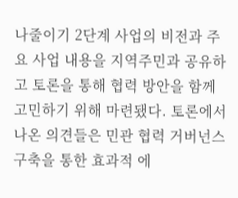나줄이기 2단계 사업의 비전과 주요 사업 내용을 지역주민과 공유하고 토론을 통해 협력 방안을 함께 고민하기 위해 마련됐다. 토론에서 나온 의견들은 민관 협력 거버넌스 구축을 통한 효과적 에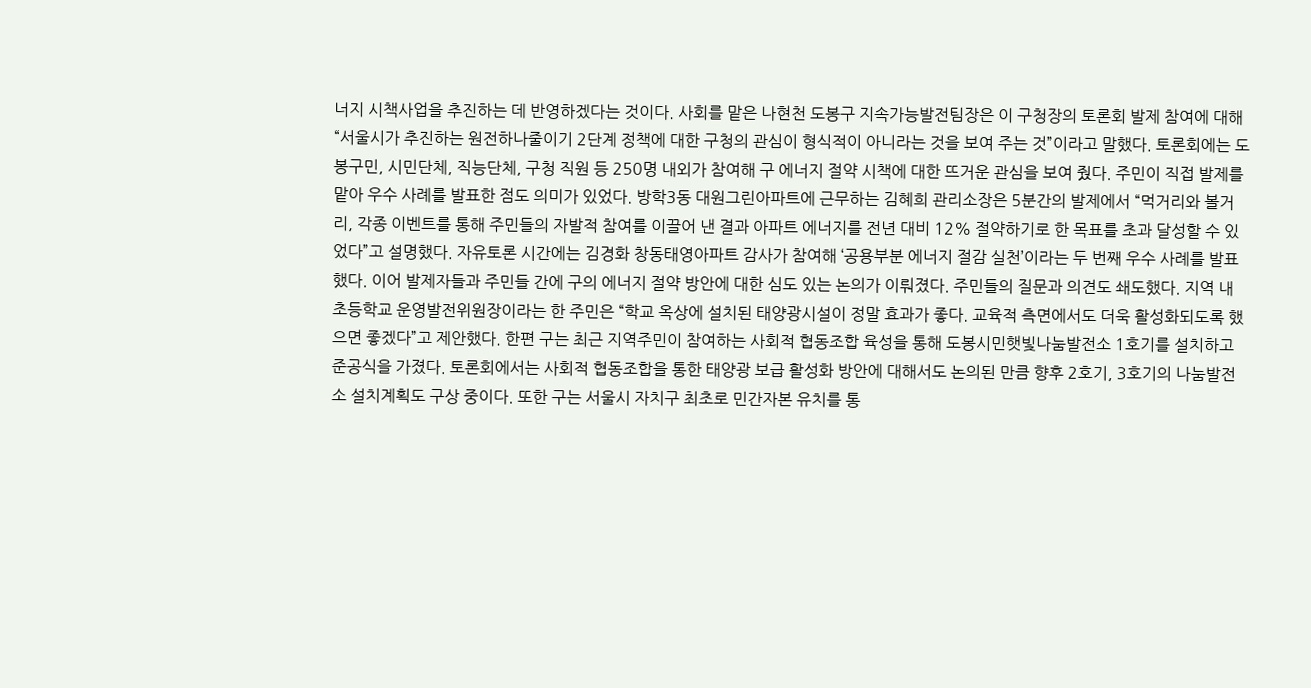너지 시책사업을 추진하는 데 반영하겠다는 것이다. 사회를 맡은 나현천 도봉구 지속가능발전팀장은 이 구청장의 토론회 발제 참여에 대해 “서울시가 추진하는 원전하나줄이기 2단계 정책에 대한 구청의 관심이 형식적이 아니라는 것을 보여 주는 것”이라고 말했다. 토론회에는 도봉구민, 시민단체, 직능단체, 구청 직원 등 250명 내외가 참여해 구 에너지 절약 시책에 대한 뜨거운 관심을 보여 줬다. 주민이 직접 발제를 맡아 우수 사례를 발표한 점도 의미가 있었다. 방학3동 대원그린아파트에 근무하는 김혜희 관리소장은 5분간의 발제에서 “먹거리와 볼거리, 각종 이벤트를 통해 주민들의 자발적 참여를 이끌어 낸 결과 아파트 에너지를 전년 대비 12% 절약하기로 한 목표를 초과 달성할 수 있었다”고 설명했다. 자유토론 시간에는 김경화 창동태영아파트 감사가 참여해 ‘공용부분 에너지 절감 실천’이라는 두 번째 우수 사례를 발표했다. 이어 발제자들과 주민들 간에 구의 에너지 절약 방안에 대한 심도 있는 논의가 이뤄졌다. 주민들의 질문과 의견도 쇄도했다. 지역 내 초등학교 운영발전위원장이라는 한 주민은 “학교 옥상에 설치된 태양광시설이 정말 효과가 좋다. 교육적 측면에서도 더욱 활성화되도록 했으면 좋겠다”고 제안했다. 한편 구는 최근 지역주민이 참여하는 사회적 협동조합 육성을 통해 도봉시민햇빛나눔발전소 1호기를 설치하고 준공식을 가졌다. 토론회에서는 사회적 협동조합을 통한 태양광 보급 활성화 방안에 대해서도 논의된 만큼 향후 2호기, 3호기의 나눔발전소 설치계획도 구상 중이다. 또한 구는 서울시 자치구 최초로 민간자본 유치를 통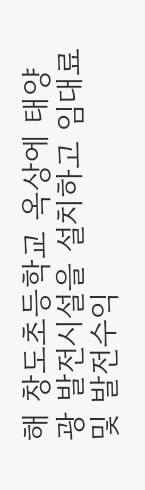해 창도초등학교 옥상에 태양광 발전시설을 설치하고 임대료 및 발전수익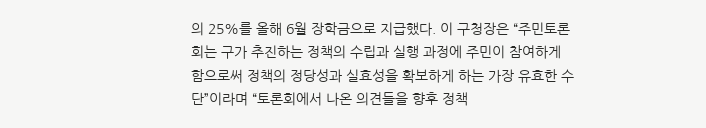의 25%를 올해 6월 장학금으로 지급했다. 이 구청장은 “주민토론회는 구가 추진하는 정책의 수립과 실행 과정에 주민이 참여하게 함으로써 정책의 정당성과 실효성을 확보하게 하는 가장 유효한 수단”이라며 “토론회에서 나온 의견들을 향후 정책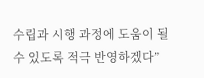수립과 시행 과정에 도움이 될 수 있도록 적극 반영하겠다”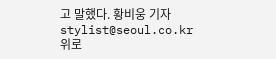고 말했다. 황비웅 기자 stylist@seoul.co.kr
위로